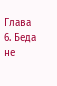Глава 6. Беда не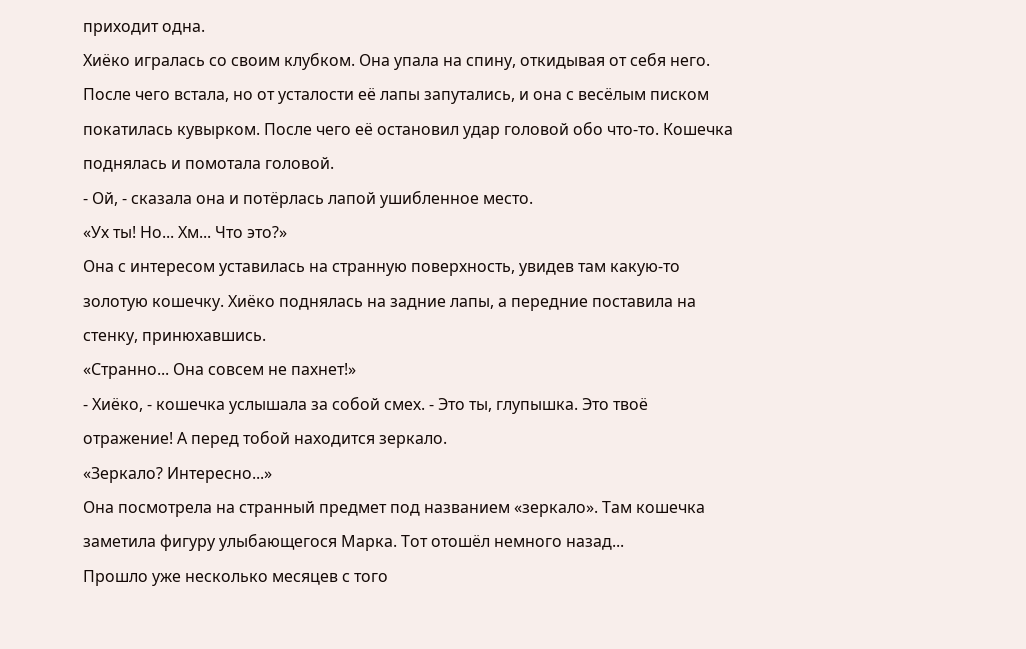приходит одна.
Хиёко игралась со своим клубком. Она упала на спину, откидывая от себя него. После чего встала, но от усталости её лапы запутались, и она с весёлым писком покатилась кувырком. После чего её остановил удар головой обо что-то. Кошечка поднялась и помотала головой.
- Ой, - сказала она и потёрлась лапой ушибленное место.
«Ух ты! Но... Хм... Что это?»
Она с интересом уставилась на странную поверхность, увидев там какую-то золотую кошечку. Хиёко поднялась на задние лапы, а передние поставила на стенку, принюхавшись.
«Странно... Она совсем не пахнет!»
- Хиёко, - кошечка услышала за собой смех. - Это ты, глупышка. Это твоё отражение! А перед тобой находится зеркало.
«Зеркало? Интересно...»
Она посмотрела на странный предмет под названием «зеркало». Там кошечка заметила фигуру улыбающегося Марка. Тот отошёл немного назад...
Прошло уже несколько месяцев с того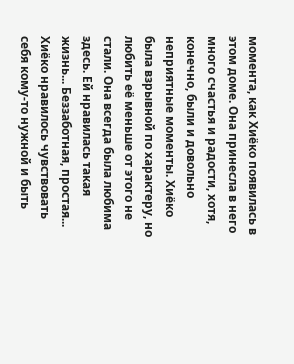момента, как Хиёко появилась в этом доме. Она принесла в него много счастья и радости, хотя, конечно, были и довольно неприятные моменты. Хиёко была взрывной по характеру, но любить её меньше от этого не стали. Она всегда была любима здесь. Ей нравилась такая жизнь... Беззаботная, простая... Хиёко нравилось чувствовать себя кому-то нужной и быть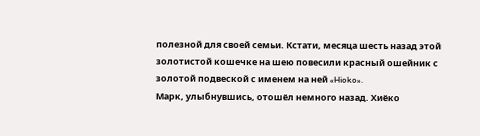полезной для своей семьи. Кстати, месяца шесть назад этой золотистой кошечке на шею повесили красный ошейник с золотой подвеской с именем на ней «Hioko».
Марк, улыбнувшись, отошёл немного назад. Хиёко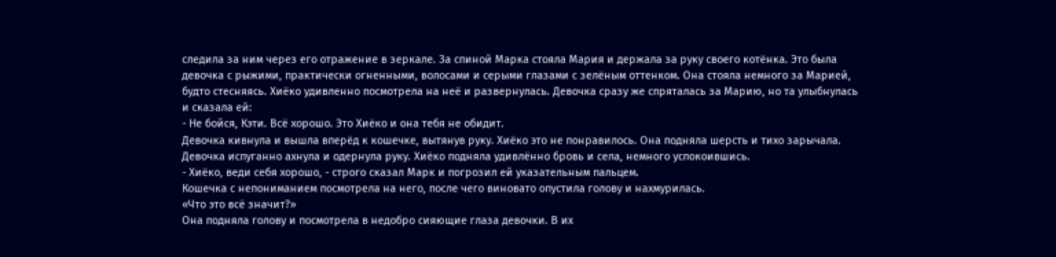следила за ним через его отражение в зеркале. За спиной Марка стояла Мария и держала за руку своего котёнка. Это была девочка с рыжими, практически огненными, волосами и серыми глазами с зелёным оттенком. Она стояла немного за Марией, будто стесняясь. Хиёко удивленно посмотрела на неё и развернулась. Девочка сразу же спряталась за Марию, но та улыбнулась и сказала ей:
- Не бойся, Кэти. Всё хорошо. Это Хиёко и она тебя не обидит.
Девочка кивнула и вышла вперёд к кошечке, вытянув руку. Хиёко это не понравилось. Она подняла шерсть и тихо зарычала. Девочка испуганно ахнула и одернула руку. Хиёко подняла удивлённо бровь и села, немного успокоившись.
- Хиёко, веди себя хорошо, - строго сказал Марк и погрозил ей указательным пальцем.
Кошечка с непониманием посмотрела на него, после чего виновато опустила голову и нахмурилась.
«Что это всё значит?»
Она подняла голову и посмотрела в недобро сияющие глаза девочки. В их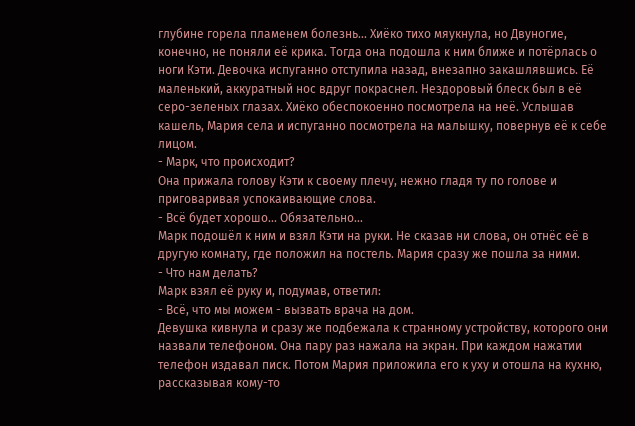глубине горела пламенем болезнь... Хиёко тихо мяукнула, но Двуногие, конечно, не поняли её крика. Тогда она подошла к ним ближе и потёрлась о ноги Кэти. Девочка испуганно отступила назад, внезапно закашлявшись. Её маленький, аккуратный нос вдруг покраснел. Нездоровый блеск был в её серо-зеленых глазах. Хиёко обеспокоенно посмотрела на неё. Услышав кашель, Мария села и испуганно посмотрела на малышку, повернув её к себе лицом.
- Марк, что происходит?
Она прижала голову Кэти к своему плечу, нежно гладя ту по голове и приговаривая успокаивающие слова.
- Всё будет хорошо... Обязательно...
Марк подошёл к ним и взял Кэти на руки. Не сказав ни слова, он отнёс её в другую комнату, где положил на постель. Мария сразу же пошла за ними.
- Что нам делать?
Марк взял её руку и, подумав, ответил:
- Всё, что мы можем - вызвать врача на дом.
Девушка кивнула и сразу же подбежала к странному устройству, которого они назвали телефоном. Она пару раз нажала на экран. При каждом нажатии телефон издавал писк. Потом Мария приложила его к уху и отошла на кухню, рассказывая кому-то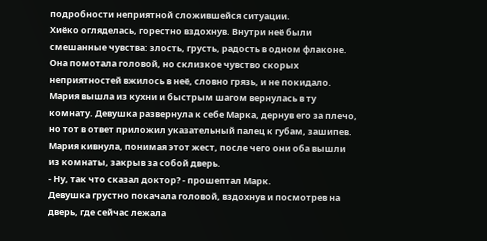подробности неприятной сложившейся ситуации.
Хиёко огляделась, горестно вздохнув. Внутри неё были смешанные чувства: злость, грусть, радость в одном флаконе. Она помотала головой, но склизкое чувство скорых неприятностей вжилось в неё, словно грязь, и не покидало.
Мария вышла из кухни и быстрым шагом вернулась в ту комнату. Девушка развернула к себе Марка, дернув его за плечо, но тот в ответ приложил указательный палец к губам, зашипев. Мария кивнула, понимая этот жест, после чего они оба вышли из комнаты, закрыв за собой дверь.
- Ну, так что сказал доктор? - прошептал Марк.
Девушка грустно покачала головой, вздохнув и посмотрев на дверь, где сейчас лежала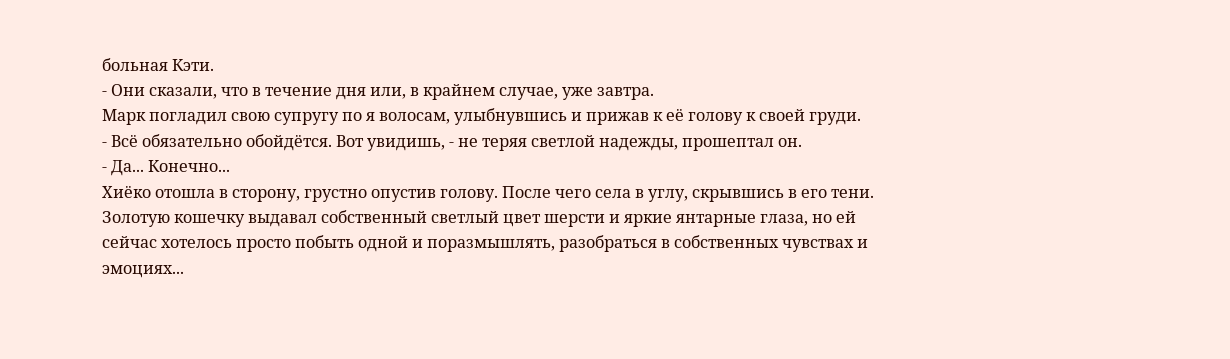больная Кэти.
- Они сказали, что в течение дня или, в крайнем случае, уже завтра.
Марк погладил свою супругу по я волосам, улыбнувшись и прижав к её голову к своей груди.
- Всё обязательно обойдётся. Вот увидишь, - не теряя светлой надежды, прошептал он.
- Да... Конечно...
Хиёко отошла в сторону, грустно опустив голову. После чего села в углу, скрывшись в его тени. Золотую кошечку выдавал собственный светлый цвет шерсти и яркие янтарные глаза, но ей сейчас хотелось просто побыть одной и поразмышлять, разобраться в собственных чувствах и эмоциях...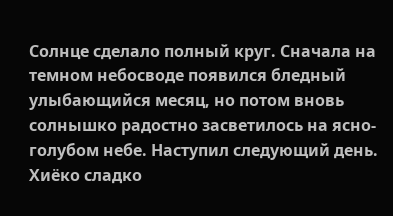Солнце сделало полный круг. Сначала на темном небосводе появился бледный улыбающийся месяц, но потом вновь солнышко радостно засветилось на ясно-голубом небе. Наступил следующий день.
Хиёко сладко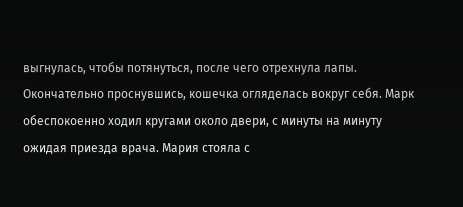выгнулась, чтобы потянуться, после чего отрехнула лапы. Окончательно проснувшись, кошечка огляделась вокруг себя. Марк обеспокоенно ходил кругами около двери, с минуты на минуту ожидая приезда врача. Мария стояла с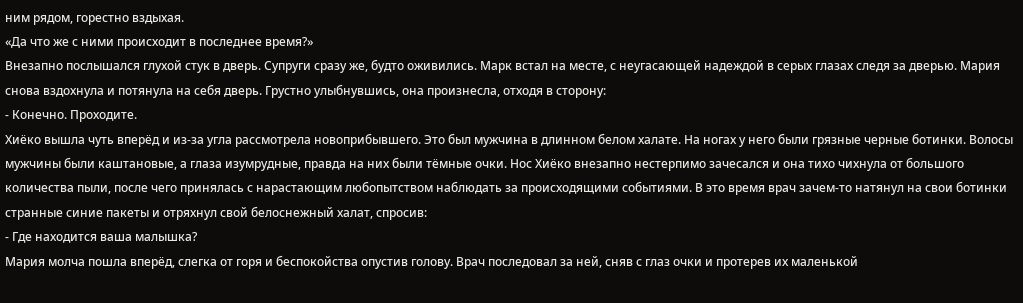ним рядом, горестно вздыхая.
«Да что же с ними происходит в последнее время?»
Внезапно послышался глухой стук в дверь. Супруги сразу же, будто оживились. Марк встал на месте, с неугасающей надеждой в серых глазах следя за дверью. Мария снова вздохнула и потянула на себя дверь. Грустно улыбнувшись, она произнесла, отходя в сторону:
- Конечно. Проходите.
Хиёко вышла чуть вперёд и из-за угла рассмотрела новоприбывшего. Это был мужчина в длинном белом халате. На ногах у него были грязные черные ботинки. Волосы мужчины были каштановые, а глаза изумрудные, правда на них были тёмные очки. Нос Хиёко внезапно нестерпимо зачесался и она тихо чихнула от большого количества пыли, после чего принялась с нарастающим любопытством наблюдать за происходящими событиями. В это время врач зачем-то натянул на свои ботинки странные синие пакеты и отряхнул свой белоснежный халат, спросив:
- Где находится ваша малышка?
Мария молча пошла вперёд, слегка от горя и беспокойства опустив голову. Врач последовал за ней, сняв с глаз очки и протерев их маленькой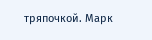тряпочкой. Марк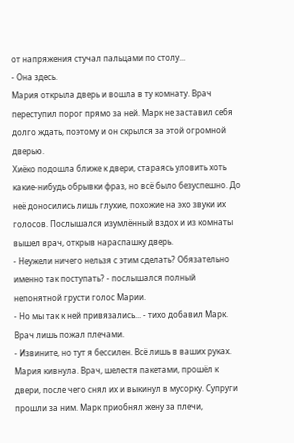от напряжения стучал пальцами по столу...
- Она здесь.
Мария открыла дверь и вошла в ту комнату. Врач переступил порог прямо за ней. Марк не заставил себя долго ждать, поэтому и он скрылся за этой огромной дверью.
Хиёко подошла ближе к двери, стараясь уловить хоть какие-нибудь обрывки фраз, но всё было безуспешно. До неё доносились лишь глухие, похожие на эхо звуки их голосов. Послышался изумлённый вздох и из комнаты вышел врач, открыв нараспашку дверь.
- Неужели ничего нельзя с этим сделать? Обязательно именно так поступать? - послышался полный непонятной грусти голос Марии.
- Но мы так к ней привязались... - тихо добавил Марк.
Врач лишь пожал плечами.
- Извините, но тут я бессилен. Всё лишь в ваших руках.
Мария кивнула. Врач, шелестя пакетами, прошёл к двери, после чего снял их и выкинул в мусорку. Супруги прошли за ним. Марк приобнял жену за плечи,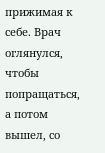прижимая к себе. Врач оглянулся, чтобы попращаться, а потом вышел, со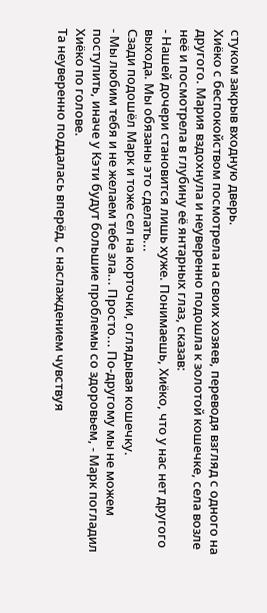стуком закрыв входную дверь.
Хиёко с беспокойством посмотрела на своих хозяев, переводя взгляд с одного на другого. Мария вздохнула и неуверенно подошла к золотой кошечке, села возле неё и посмотрела в глубину её янтарных глаз, сказав:
- Нашей дочери становится лишь хуже. Понимаешь, Хиёко, что у нас нет другого выхода. Мы обязаны это сделать...
Сзади подошёл Марк и тоже сел на корточки, оглядывая кошечку.
- Мы любим тебя и не желаем тебе зла... Просто... По-другому мы не можем поступить, иначе у Кэти будут большие проблемы со здоровьем, - Марк погладил Хиёко по голове.
Та неуверенно поддалась вперёд, с наслаждением чувствуя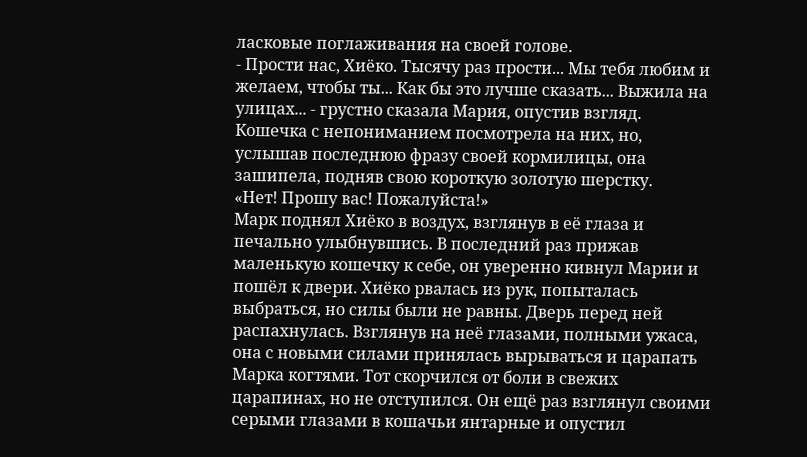ласковые поглаживания на своей голове.
- Прости нас, Хиёко. Тысячу раз прости... Мы тебя любим и желаем, чтобы ты... Как бы это лучше сказать... Выжила на улицах... - грустно сказала Мария, опустив взгляд.
Кошечка с непониманием посмотрела на них, но, услышав последнюю фразу своей кормилицы, она зашипела, подняв свою короткую золотую шерстку.
«Нет! Прошу вас! Пожалуйста!»
Марк поднял Хиёко в воздух, взглянув в её глаза и печально улыбнувшись. В последний раз прижав маленькую кошечку к себе, он уверенно кивнул Марии и пошёл к двери. Хиёко рвалась из рук, попыталась выбраться, но силы были не равны. Дверь перед ней распахнулась. Взглянув на неё глазами, полными ужаса, она с новыми силами принялась вырываться и царапать Марка когтями. Тот скорчился от боли в свежих царапинах, но не отступился. Он ещё раз взглянул своими серыми глазами в кошачьи янтарные и опустил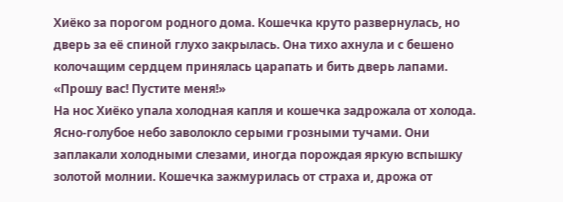Хиёко за порогом родного дома. Кошечка круто развернулась, но дверь за её спиной глухо закрылась. Она тихо ахнула и с бешено колочащим сердцем принялась царапать и бить дверь лапами.
«Прошу вас! Пустите меня!»
На нос Хиёко упала холодная капля и кошечка задрожала от холода. Ясно-голубое небо заволокло серыми грозными тучами. Они заплакали холодными слезами, иногда порождая яркую вспышку золотой молнии. Кошечка зажмурилась от страха и, дрожа от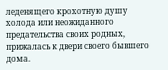леденящего крохотную душу холода или неожиданного предательства своих родных, прижалась к двери своего бывшего дома.